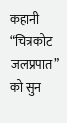कहानी “चित्रकोट जलप्रपात” को सुन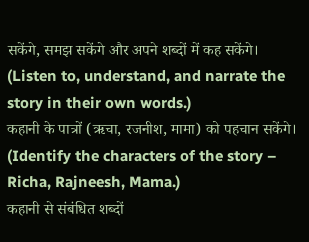सकेंगे, समझ सकेंगे और अपने शब्दों में कह सकेंगे। (Listen to, understand, and narrate the story in their own words.)
कहानी के पात्रों (ऋचा, रजनीश, मामा) को पहचान सकेंगे। (Identify the characters of the story – Richa, Rajneesh, Mama.)
कहानी से संबंधित शब्दों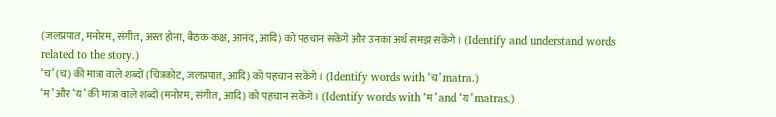(जलप्रपात, मनोरम, संगीत, अस्त होना, बैठक कक्ष, आनंद, आदि) को पहचान सकेंगे और उनका अर्थ समझ सकेंगे। (Identify and understand words related to the story.)
‘च’ (च) की मात्रा वाले शब्दों (चित्रकोट, जलप्रपात, आदि) को पहचान सकेंगे। (Identify words with ‘च’ matra.)
‘म’ और ‘य’ की मात्रा वाले शब्दों (मनोरम, संगीत, आदि) को पहचान सकेंगे। (Identify words with ‘म’ and ‘य’ matras.)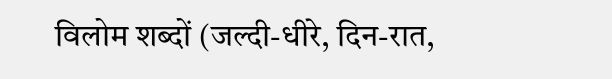विलोम शब्दों (जल्दी-धीरे, दिन-रात,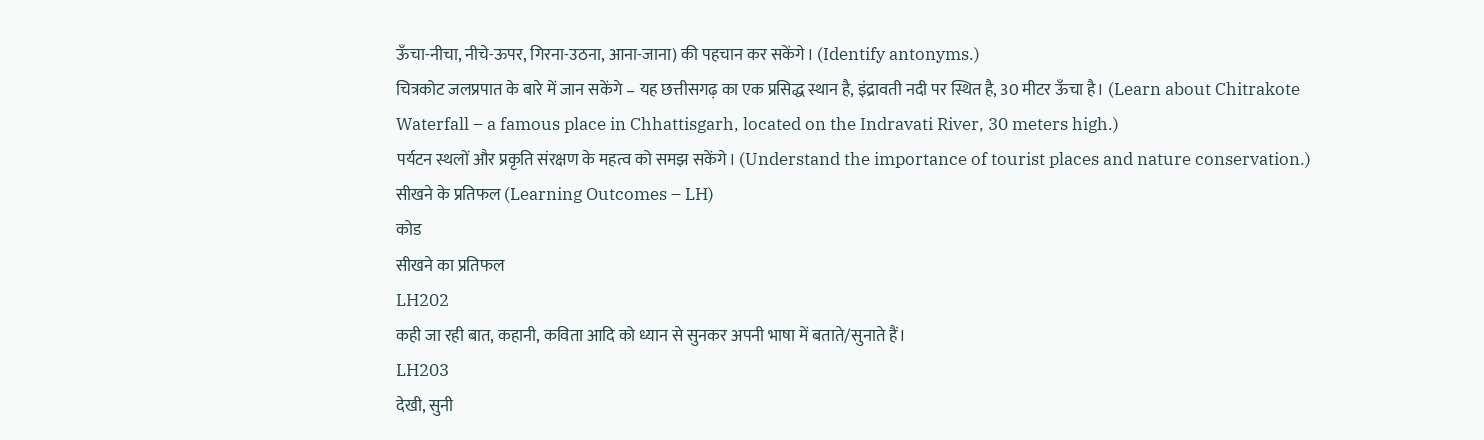ऊँचा-नीचा, नीचे-ऊपर, गिरना-उठना, आना-जाना) की पहचान कर सकेंगे। (Identify antonyms.)
चित्रकोट जलप्रपात के बारे में जान सकेंगे – यह छत्तीसगढ़ का एक प्रसिद्ध स्थान है, इंद्रावती नदी पर स्थित है, 30 मीटर ऊँचा है। (Learn about Chitrakote Waterfall – a famous place in Chhattisgarh, located on the Indravati River, 30 meters high.)
पर्यटन स्थलों और प्रकृति संरक्षण के महत्व को समझ सकेंगे। (Understand the importance of tourist places and nature conservation.)
सीखने के प्रतिफल (Learning Outcomes – LH)
कोड
सीखने का प्रतिफल
LH202
कही जा रही बात, कहानी, कविता आदि को ध्यान से सुनकर अपनी भाषा में बताते/सुनाते हैं।
LH203
देखी, सुनी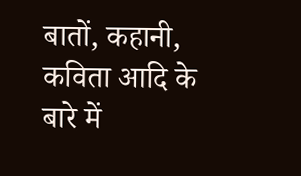बातों, कहानी, कविता आदि के बारे में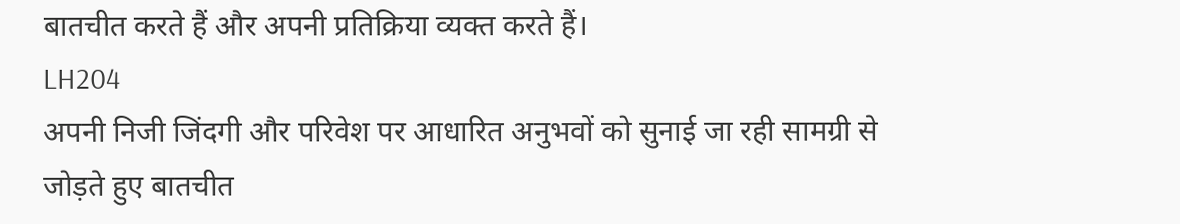बातचीत करते हैं और अपनी प्रतिक्रिया व्यक्त करते हैं।
LH204
अपनी निजी जिंदगी और परिवेश पर आधारित अनुभवों को सुनाई जा रही सामग्री से जोड़ते हुए बातचीत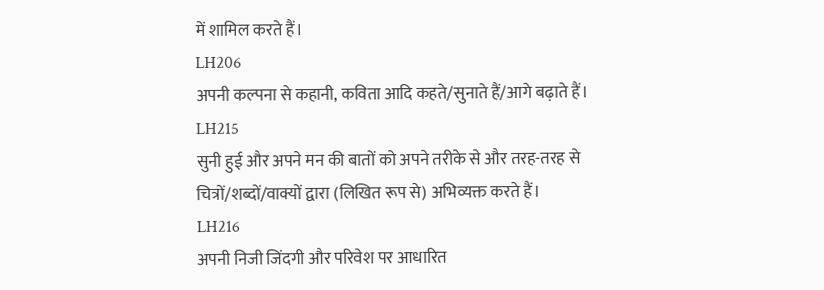में शामिल करते हैं।
LH206
अपनी कल्पना से कहानी, कविता आदि कहते/सुनाते हैं/आगे बढ़ाते हैं।
LH215
सुनी हुई और अपने मन की बातों को अपने तरीके से और तरह-तरह से चित्रों/शब्दों/वाक्यों द्वारा (लिखित रूप से) अभिव्यक्त करते हैं।
LH216
अपनी निजी जिंदगी और परिवेश पर आधारित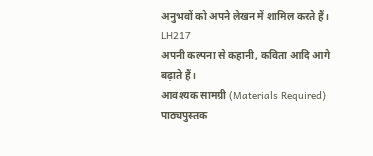अनुभवों को अपने लेखन में शामिल करते हैं।
LH217
अपनी कल्पना से कहानी, कविता आदि आगे बढ़ाते हैं।
आवश्यक सामग्री (Materials Required)
पाठ्यपुस्तक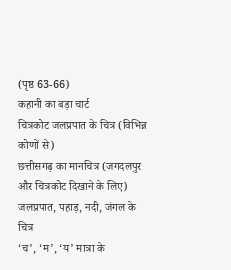(पृष्ठ 63-66)
कहानी का बड़ा चार्ट
चित्रकोट जलप्रपात के चित्र (विभिन्न कोणों से)
छत्तीसगढ़ का मानचित्र (जगदलपुर और चित्रकोट दिखाने के लिए)
जलप्रपात, पहाड़, नदी, जंगल के चित्र
‘च’, ‘म’, ‘य’ मात्रा के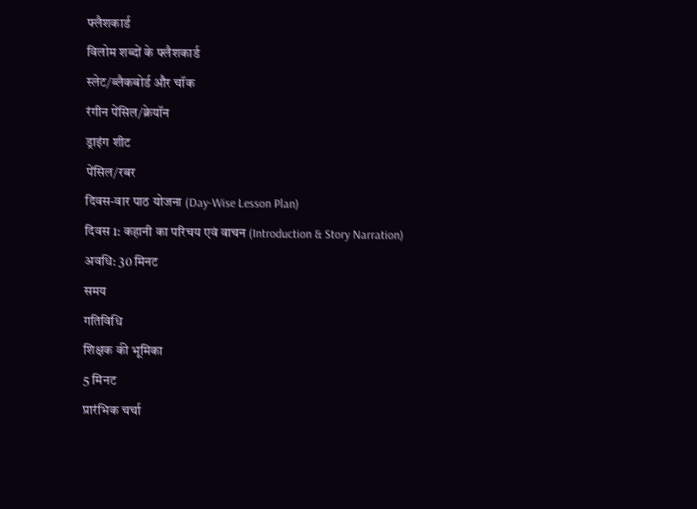फ्लैशकार्ड
विलोम शब्दों के फ्लैशकार्ड
स्लेट/ब्लैकबोर्ड और चॉक
रंगीन पेंसिल/क्रेयॉन
ड्राइंग शीट
पेंसिल/रबर
दिवस-वार पाठ योजना (Day-Wise Lesson Plan)
दिवस 1: कहानी का परिचय एवं वाचन (Introduction & Story Narration)
अवधि: 30 मिनट
समय
गतिविधि
शिक्षक की भूमिका
5 मिनट
प्रारंभिक चर्चा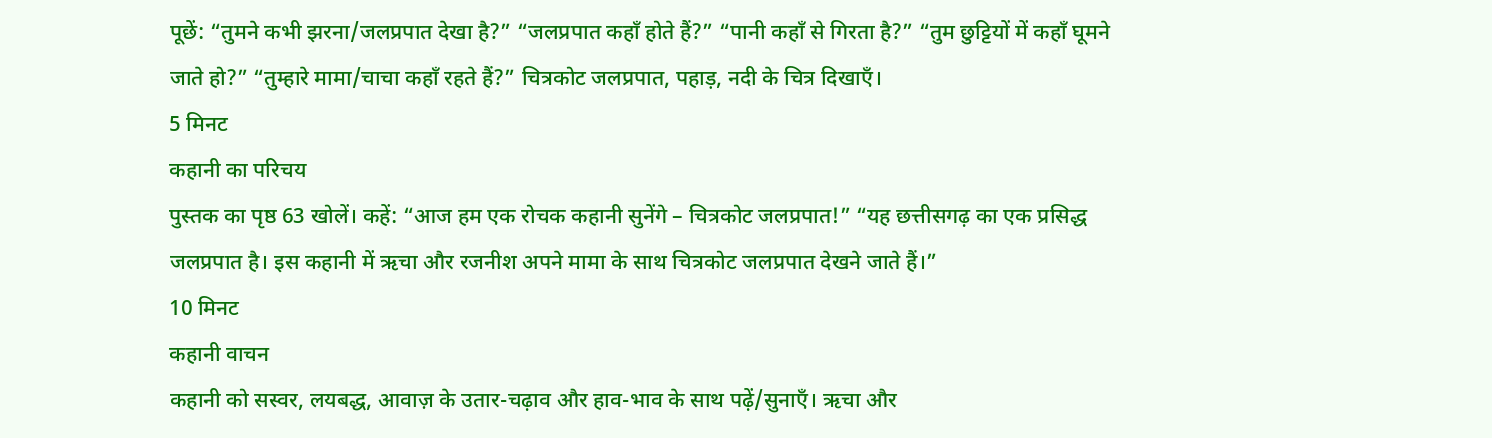पूछें: “तुमने कभी झरना/जलप्रपात देखा है?” “जलप्रपात कहाँ होते हैं?” “पानी कहाँ से गिरता है?” “तुम छुट्टियों में कहाँ घूमने जाते हो?” “तुम्हारे मामा/चाचा कहाँ रहते हैं?” चित्रकोट जलप्रपात, पहाड़, नदी के चित्र दिखाएँ।
5 मिनट
कहानी का परिचय
पुस्तक का पृष्ठ 63 खोलें। कहें: “आज हम एक रोचक कहानी सुनेंगे – चित्रकोट जलप्रपात!” “यह छत्तीसगढ़ का एक प्रसिद्ध जलप्रपात है। इस कहानी में ऋचा और रजनीश अपने मामा के साथ चित्रकोट जलप्रपात देखने जाते हैं।”
10 मिनट
कहानी वाचन
कहानी को सस्वर, लयबद्ध, आवाज़ के उतार-चढ़ाव और हाव-भाव के साथ पढ़ें/सुनाएँ। ऋचा और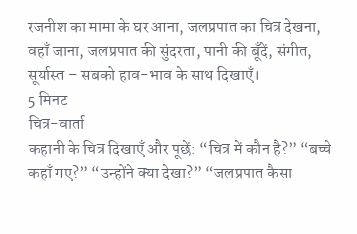रजनीश का मामा के घर आना, जलप्रपात का चित्र देखना, वहाँ जाना, जलप्रपात की सुंदरता, पानी की बूँदें, संगीत, सूर्यास्त – सबको हाव-भाव के साथ दिखाएँ।
5 मिनट
चित्र-वार्ता
कहानी के चित्र दिखाएँ और पूछें: “चित्र में कौन है?” “बच्चे कहाँ गए?” “उन्होंने क्या देखा?” “जलप्रपात कैसा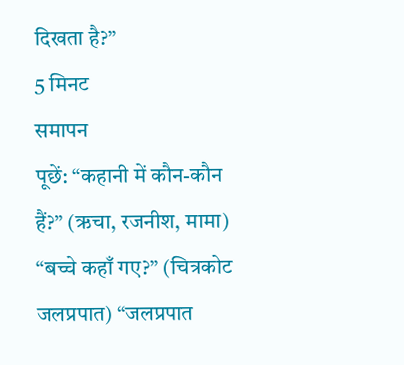दिखता है?”
5 मिनट
समापन
पूछें: “कहानी में कौन-कौन हैं?” (ऋचा, रजनीश, मामा) “बच्चे कहाँ गए?” (चित्रकोट जलप्रपात) “जलप्रपात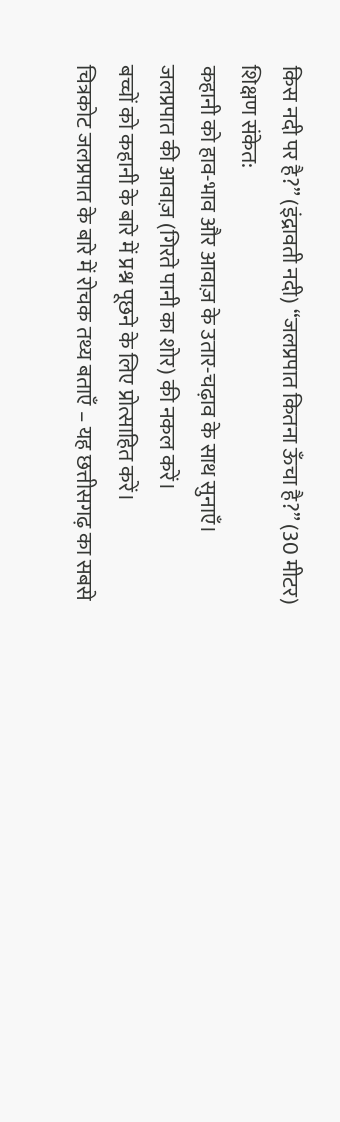किस नदी पर है?” (इंद्रावती नदी) “जलप्रपात कितना ऊँचा है?” (30 मीटर)
शिक्षण संकेत:
कहानी को हाव-भाव और आवाज़ के उतार-चढ़ाव के साथ सुनाएँ।
जलप्रपात की आवाज़ (गिरते पानी का शोर) की नकल करें।
बच्चों को कहानी के बारे में प्रश्न पूछने के लिए प्रोत्साहित करें।
चित्रकोट जलप्रपात के बारे में रोचक तथ्य बताएँ – यह छत्तीसगढ़ का सबसे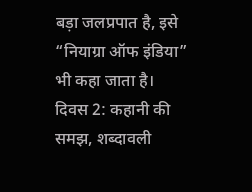बड़ा जलप्रपात है, इसे “नियाग्रा ऑफ इंडिया” भी कहा जाता है।
दिवस 2: कहानी की समझ, शब्दावली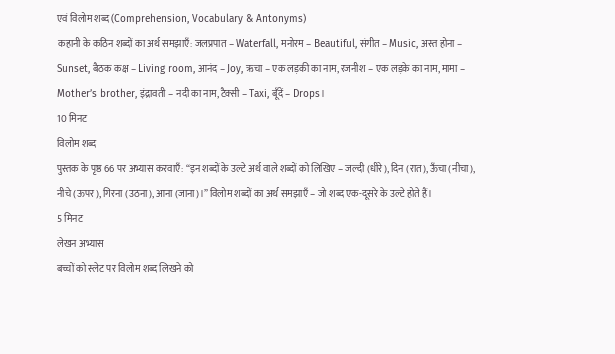एवं विलोम शब्द (Comprehension, Vocabulary & Antonyms)
कहानी के कठिन शब्दों का अर्थ समझाएँ: जलप्रपात – Waterfall, मनोरम – Beautiful, संगीत – Music, अस्त होना – Sunset, बैठक कक्ष – Living room, आनंद – Joy, ऋचा – एक लड़की का नाम, रजनीश – एक लड़के का नाम, मामा – Mother’s brother, इंद्रावती – नदी का नाम, टैक्सी – Taxi, बूँदें – Drops।
10 मिनट
विलोम शब्द
पुस्तक के पृष्ठ 66 पर अभ्यास करवाएँ: “इन शब्दों के उल्टे अर्थ वाले शब्दों को लिखिए – जल्दी (धीरे), दिन (रात), ऊँचा (नीचा), नीचे (ऊपर), गिरना (उठना), आना (जाना)।” विलोम शब्दों का अर्थ समझाएँ – जो शब्द एक-दूसरे के उल्टे होते हैं।
5 मिनट
लेखन अभ्यास
बच्चों को स्लेट पर विलोम शब्द लिखने को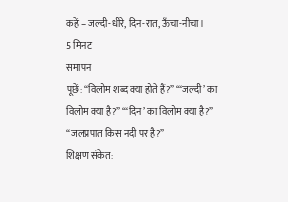कहें – जल्दी-धीरे, दिन-रात, ऊँचा-नीचा।
5 मिनट
समापन
पूछें: “विलोम शब्द क्या होते हैं?” “‘जल्दी’ का विलोम क्या है?” “‘दिन’ का विलोम क्या है?” “जलप्रपात किस नदी पर है?”
शिक्षण संकेत: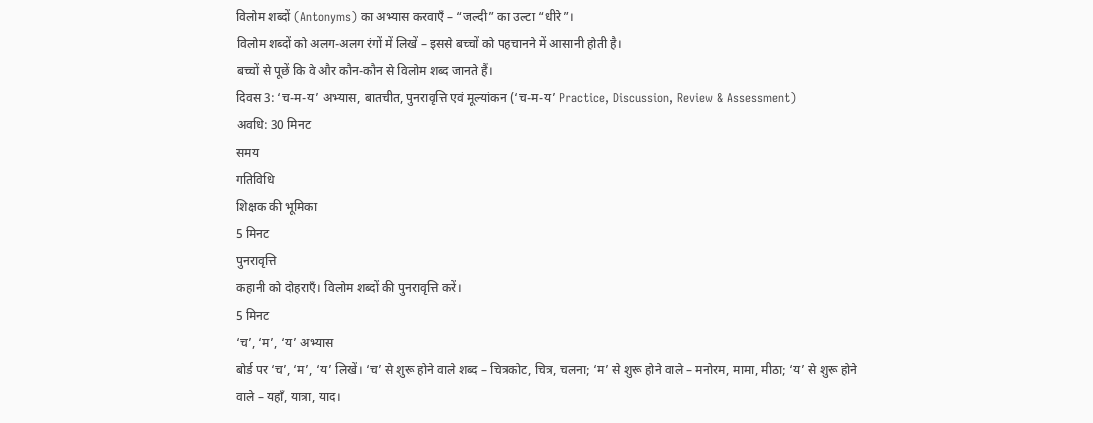विलोम शब्दों (Antonyms) का अभ्यास करवाएँ – “जल्दी” का उल्टा “धीरे”।
विलोम शब्दों को अलग-अलग रंगों में लिखें – इससे बच्चों को पहचानने में आसानी होती है।
बच्चों से पूछें कि वे और कौन-कौन से विलोम शब्द जानते हैं।
दिवस 3: ‘च-म-य’ अभ्यास, बातचीत, पुनरावृत्ति एवं मूल्यांकन (‘च-म-य’ Practice, Discussion, Review & Assessment)
अवधि: 30 मिनट
समय
गतिविधि
शिक्षक की भूमिका
5 मिनट
पुनरावृत्ति
कहानी को दोहराएँ। विलोम शब्दों की पुनरावृत्ति करें।
5 मिनट
‘च’, ‘म’, ‘य’ अभ्यास
बोर्ड पर ‘च’, ‘म’, ‘य’ लिखें। ‘च’ से शुरू होने वाले शब्द – चित्रकोट, चित्र, चलना; ‘म’ से शुरू होने वाले – मनोरम, मामा, मीठा; ‘य’ से शुरू होने वाले – यहाँ, यात्रा, याद।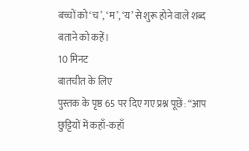बच्चों को ‘च’, ‘म’, ‘य’ से शुरू होने वाले शब्द बताने को कहें।
10 मिनट
बातचीत के लिए
पुस्तक के पृष्ठ 65 पर दिए गए प्रश्न पूछें: “आप छुट्टियों में कहाँ-कहाँ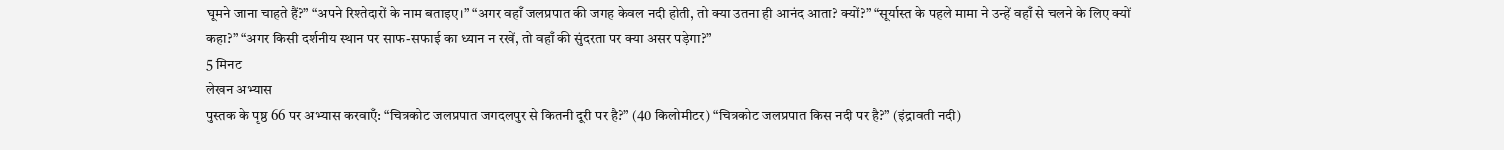घूमने जाना चाहते हैं?” “अपने रिश्तेदारों के नाम बताइए।” “अगर वहाँ जलप्रपात की जगह केवल नदी होती, तो क्या उतना ही आनंद आता? क्यों?” “सूर्यास्त के पहले मामा ने उन्हें वहाँ से चलने के लिए क्यों कहा?” “अगर किसी दर्शनीय स्थान पर साफ-सफाई का ध्यान न रखें, तो वहाँ की सुंदरता पर क्या असर पड़ेगा?”
5 मिनट
लेखन अभ्यास
पुस्तक के पृष्ठ 66 पर अभ्यास करवाएँ: “चित्रकोट जलप्रपात जगदलपुर से कितनी दूरी पर है?” (40 किलोमीटर) “चित्रकोट जलप्रपात किस नदी पर है?” (इंद्रावती नदी)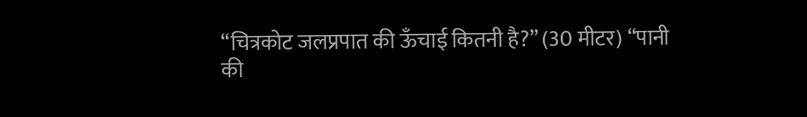“चित्रकोट जलप्रपात की ऊँचाई कितनी है?” (30 मीटर) “पानी की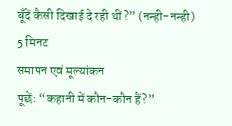बूँदें कैसी दिखाई दे रही थीं?” (नन्ही-नन्ही)
5 मिनट
समापन एवं मूल्यांकन
पूछें: “कहानी में कौन-कौन हैं?”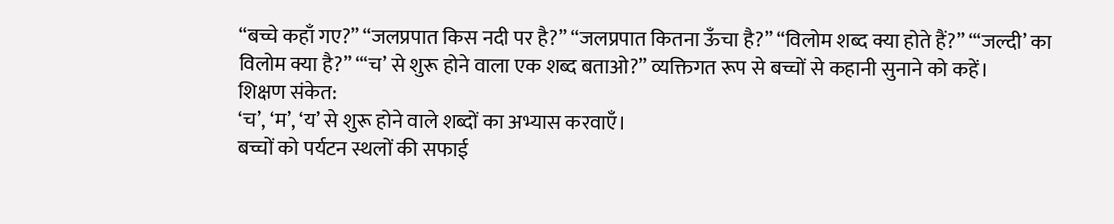“बच्चे कहाँ गए?” “जलप्रपात किस नदी पर है?” “जलप्रपात कितना ऊँचा है?” “विलोम शब्द क्या होते हैं?” “‘जल्दी’ का विलोम क्या है?” “‘च’ से शुरू होने वाला एक शब्द बताओ?” व्यक्तिगत रूप से बच्चों से कहानी सुनाने को कहें।
शिक्षण संकेत:
‘च’, ‘म’, ‘य’ से शुरू होने वाले शब्दों का अभ्यास करवाएँ।
बच्चों को पर्यटन स्थलों की सफाई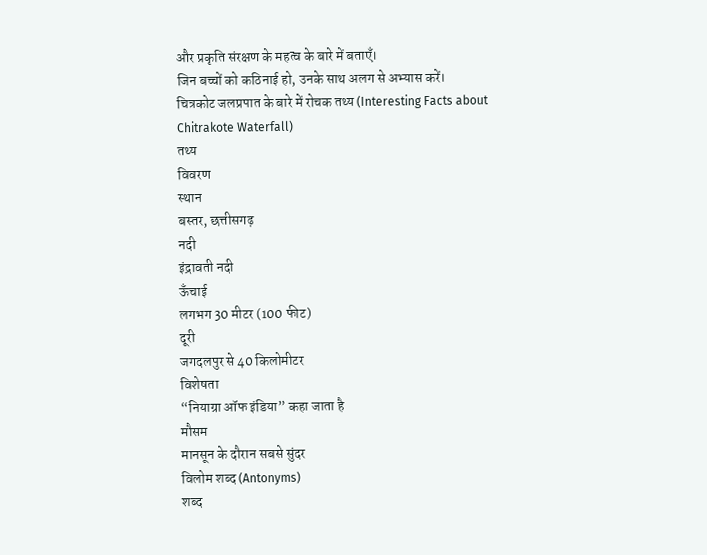और प्रकृति संरक्षण के महत्व के बारे में बताएँ।
जिन बच्चों को कठिनाई हो, उनके साथ अलग से अभ्यास करें।
चित्रकोट जलप्रपात के बारे में रोचक तथ्य (Interesting Facts about Chitrakote Waterfall)
तथ्य
विवरण
स्थान
बस्तर, छत्तीसगढ़
नदी
इंद्रावती नदी
ऊँचाई
लगभग 30 मीटर (100 फीट)
दूरी
जगदलपुर से 40 किलोमीटर
विशेषता
“नियाग्रा ऑफ इंडिया” कहा जाता है
मौसम
मानसून के दौरान सबसे सुंदर
विलोम शब्द (Antonyms)
शब्द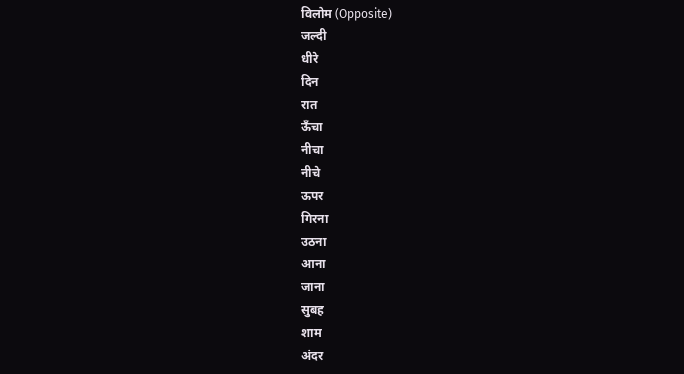विलोम (Opposite)
जल्दी
धीरे
दिन
रात
ऊँचा
नीचा
नीचे
ऊपर
गिरना
उठना
आना
जाना
सुबह
शाम
अंदर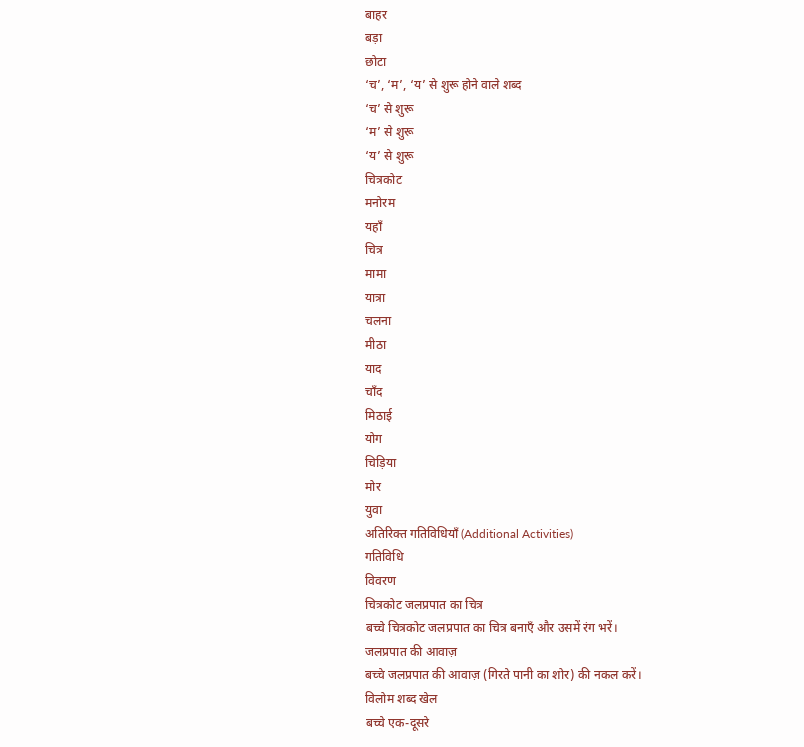बाहर
बड़ा
छोटा
‘च’, ‘म’, ‘य’ से शुरू होने वाले शब्द
‘च’ से शुरू
‘म’ से शुरू
‘य’ से शुरू
चित्रकोट
मनोरम
यहाँ
चित्र
मामा
यात्रा
चलना
मीठा
याद
चाँद
मिठाई
योग
चिड़िया
मोर
युवा
अतिरिक्त गतिविधियाँ (Additional Activities)
गतिविधि
विवरण
चित्रकोट जलप्रपात का चित्र
बच्चे चित्रकोट जलप्रपात का चित्र बनाएँ और उसमें रंग भरें।
जलप्रपात की आवाज़
बच्चे जलप्रपात की आवाज़ (गिरते पानी का शोर) की नकल करें।
विलोम शब्द खेल
बच्चे एक-दूसरे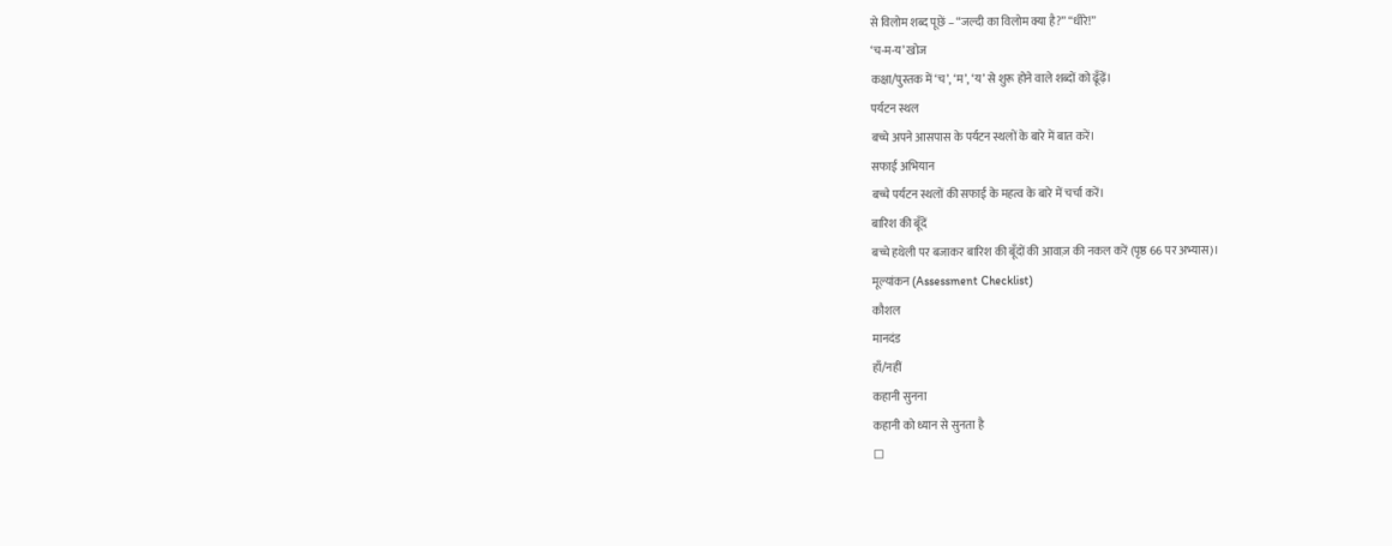से विलोम शब्द पूछें – “जल्दी का विलोम क्या है?” “धीरे!”
‘च-म-य’ खोज
कक्षा/पुस्तक में ‘च’, ‘म’, ‘य’ से शुरू होने वाले शब्दों को ढूँढ़ें।
पर्यटन स्थल
बच्चे अपने आसपास के पर्यटन स्थलों के बारे में बात करें।
सफाई अभियान
बच्चे पर्यटन स्थलों की सफाई के महत्व के बारे में चर्चा करें।
बारिश की बूँदें
बच्चे हथेली पर बजाकर बारिश की बूँदों की आवाज़ की नकल करें (पृष्ठ 66 पर अभ्यास)।
मूल्यांकन (Assessment Checklist)
कौशल
मानदंड
हाँ/नहीं
कहानी सुनना
कहानी को ध्यान से सुनता है
☐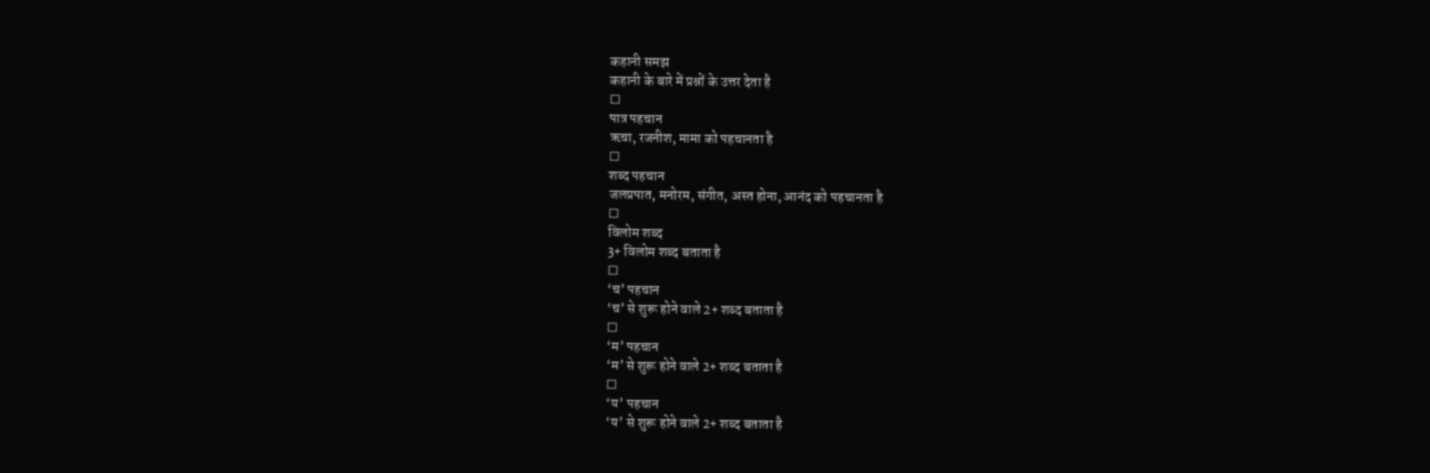कहानी समझ
कहानी के बारे में प्रश्नों के उत्तर देता है
☐
पात्र पहचान
ऋचा, रजनीश, मामा को पहचानता है
☐
शब्द पहचान
जलप्रपात, मनोरम, संगीत, अस्त होना, आनंद को पहचानता है
☐
विलोम शब्द
3+ विलोम शब्द बताता है
☐
‘च’ पहचान
‘च’ से शुरू होने वाले 2+ शब्द बताता है
☐
‘म’ पहचान
‘म’ से शुरू होने वाले 2+ शब्द बताता है
☐
‘य’ पहचान
‘य’ से शुरू होने वाले 2+ शब्द बताता है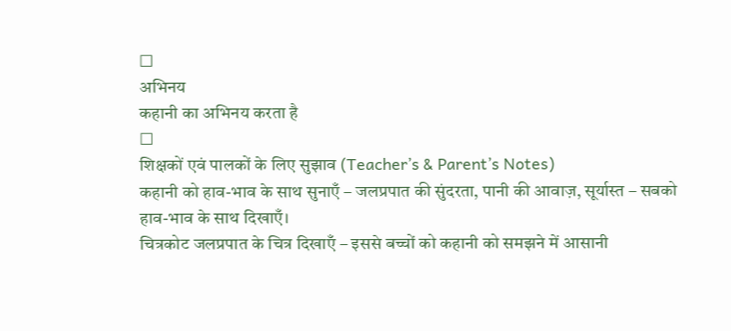☐
अभिनय
कहानी का अभिनय करता है
☐
शिक्षकों एवं पालकों के लिए सुझाव (Teacher’s & Parent’s Notes)
कहानी को हाव-भाव के साथ सुनाएँ – जलप्रपात की सुंदरता, पानी की आवाज़, सूर्यास्त – सबको हाव-भाव के साथ दिखाएँ।
चित्रकोट जलप्रपात के चित्र दिखाएँ – इससे बच्चों को कहानी को समझने में आसानी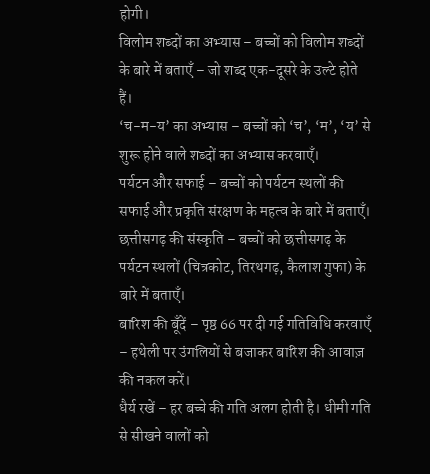होगी।
विलोम शब्दों का अभ्यास – बच्चों को विलोम शब्दों के बारे में बताएँ – जो शब्द एक-दूसरे के उल्टे होते हैं।
‘च-म-य’ का अभ्यास – बच्चों को ‘च’, ‘म’, ‘य’ से शुरू होने वाले शब्दों का अभ्यास करवाएँ।
पर्यटन और सफाई – बच्चों को पर्यटन स्थलों की सफाई और प्रकृति संरक्षण के महत्व के बारे में बताएँ।
छत्तीसगढ़ की संस्कृति – बच्चों को छत्तीसगढ़ के पर्यटन स्थलों (चित्रकोट, तिरथगढ़, कैलाश गुफा) के बारे में बताएँ।
बारिश की बूँदें – पृष्ठ 66 पर दी गई गतिविधि करवाएँ – हथेली पर उंगलियों से बजाकर बारिश की आवाज़ की नकल करें।
धैर्य रखें – हर बच्चे की गति अलग होती है। धीमी गति से सीखने वालों को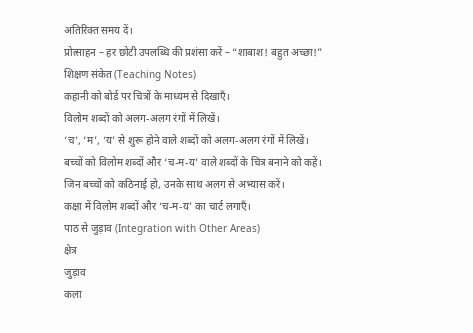अतिरिक्त समय दें।
प्रोत्साहन – हर छोटी उपलब्धि की प्रशंसा करें – “शाबाश! बहुत अच्छा!”
शिक्षण संकेत (Teaching Notes)
कहानी को बोर्ड पर चित्रों के माध्यम से दिखाएँ।
विलोम शब्दों को अलग-अलग रंगों में लिखें।
‘च’, ‘म’, ‘य’ से शुरू होने वाले शब्दों को अलग-अलग रंगों में लिखें।
बच्चों को विलोम शब्दों और ‘च-म-य’ वाले शब्दों के चित्र बनाने को कहें।
जिन बच्चों को कठिनाई हो, उनके साथ अलग से अभ्यास करें।
कक्षा में विलोम शब्दों और ‘च-म-य’ का चार्ट लगाएँ।
पाठ से जुड़ाव (Integration with Other Areas)
क्षेत्र
जुड़ाव
कला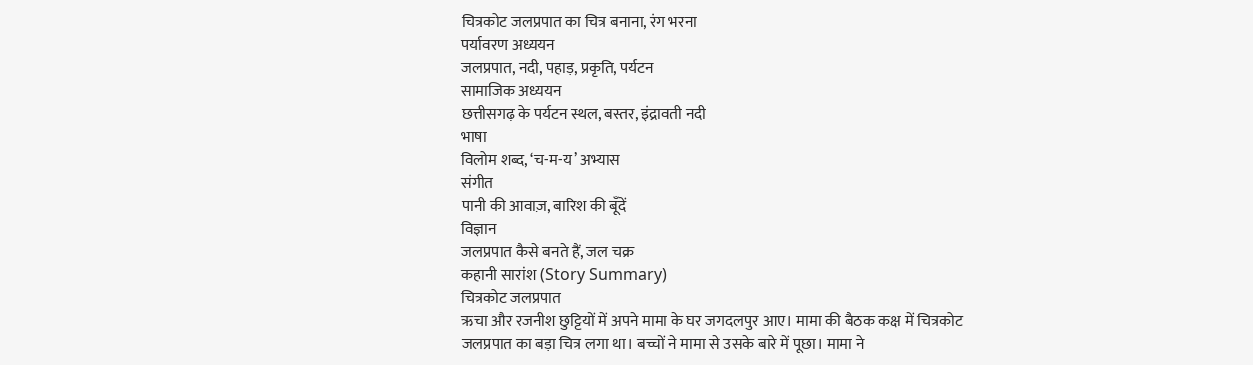चित्रकोट जलप्रपात का चित्र बनाना, रंग भरना
पर्यावरण अध्ययन
जलप्रपात, नदी, पहाड़, प्रकृति, पर्यटन
सामाजिक अध्ययन
छत्तीसगढ़ के पर्यटन स्थल, बस्तर, इंद्रावती नदी
भाषा
विलोम शब्द, ‘च-म-य’ अभ्यास
संगीत
पानी की आवाज़, बारिश की बूँदें
विज्ञान
जलप्रपात कैसे बनते हैं, जल चक्र
कहानी सारांश (Story Summary)
चित्रकोट जलप्रपात
ऋचा और रजनीश छुट्टियों में अपने मामा के घर जगदलपुर आए। मामा की बैठक कक्ष में चित्रकोट जलप्रपात का बड़ा चित्र लगा था। बच्चों ने मामा से उसके बारे में पूछा। मामा ने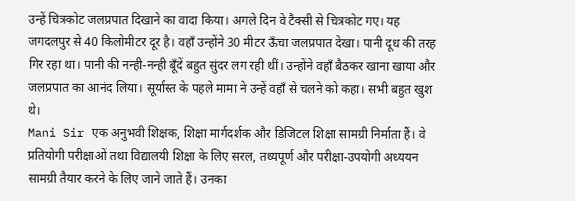उन्हें चित्रकोट जलप्रपात दिखाने का वादा किया। अगले दिन वे टैक्सी से चित्रकोट गए। यह जगदलपुर से 40 किलोमीटर दूर है। वहाँ उन्होंने 30 मीटर ऊँचा जलप्रपात देखा। पानी दूध की तरह गिर रहा था। पानी की नन्ही-नन्ही बूँदें बहुत सुंदर लग रही थीं। उन्होंने वहाँ बैठकर खाना खाया और जलप्रपात का आनंद लिया। सूर्यास्त के पहले मामा ने उन्हें वहाँ से चलने को कहा। सभी बहुत खुश थे।
Mani Sir एक अनुभवी शिक्षक, शिक्षा मार्गदर्शक और डिजिटल शिक्षा सामग्री निर्माता हैं। वे प्रतियोगी परीक्षाओं तथा विद्यालयी शिक्षा के लिए सरल, तथ्यपूर्ण और परीक्षा-उपयोगी अध्ययन सामग्री तैयार करने के लिए जाने जाते हैं। उनका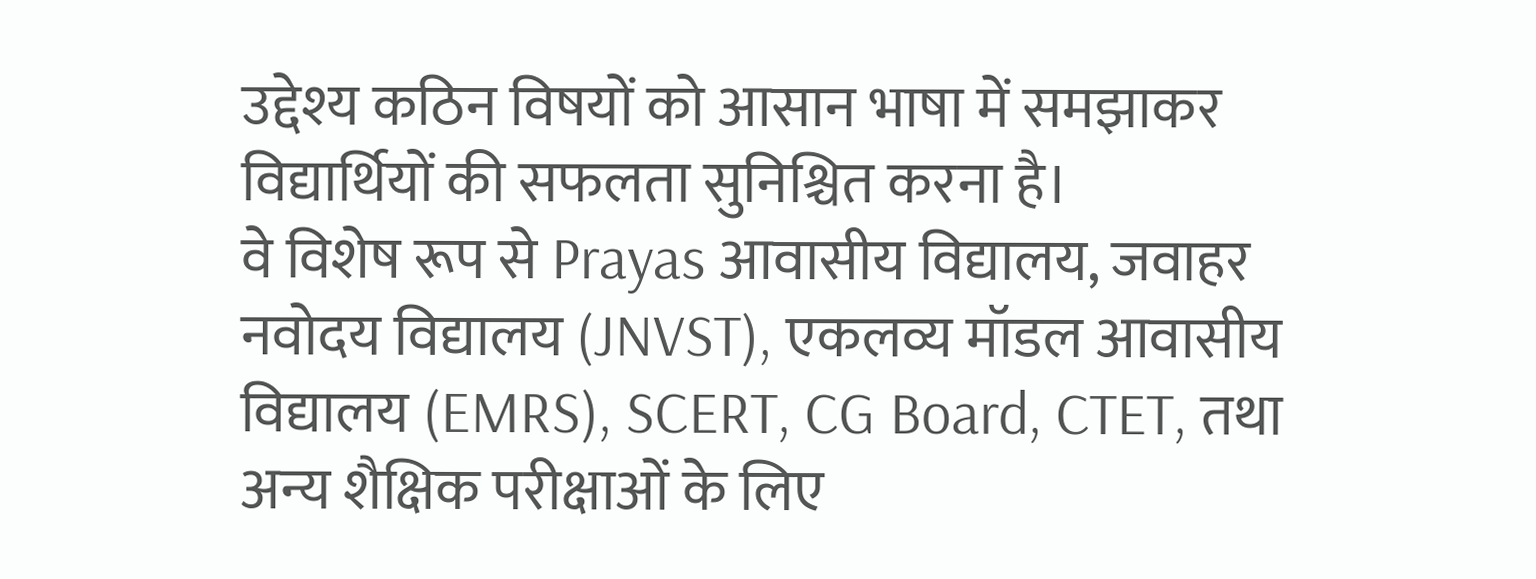उद्देश्य कठिन विषयों को आसान भाषा में समझाकर विद्यार्थियों की सफलता सुनिश्चित करना है।
वे विशेष रूप से Prayas आवासीय विद्यालय, जवाहर नवोदय विद्यालय (JNVST), एकलव्य मॉडल आवासीय विद्यालय (EMRS), SCERT, CG Board, CTET, तथा अन्य शैक्षिक परीक्षाओं के लिए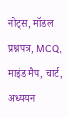नोट्स, मॉडल प्रश्नपत्र, MCQ, माइंड मैप, चार्ट, अध्ययन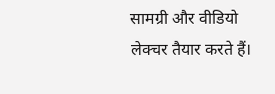सामग्री और वीडियो लेक्चर तैयार करते हैं।